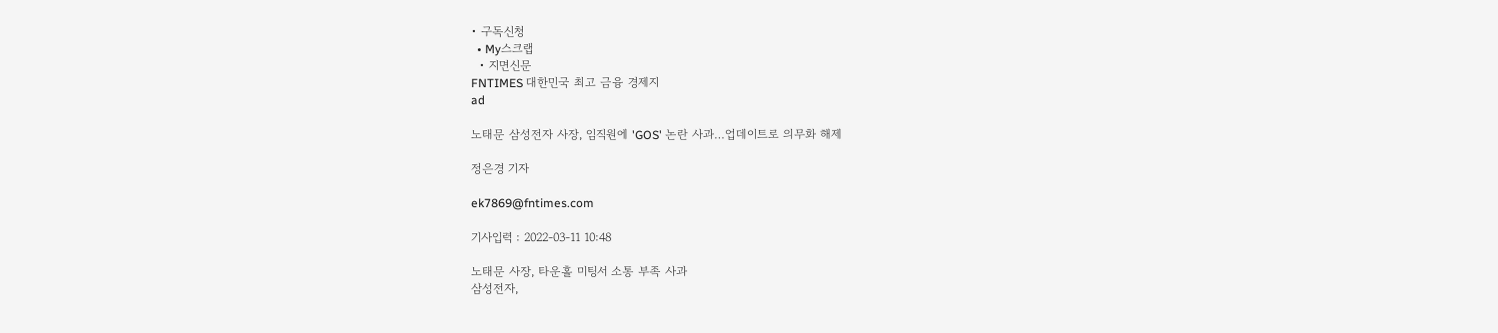• 구독신청
  • My스크랩
  • 지면신문
FNTIMES 대한민국 최고 금융 경제지
ad

노태문 삼성전자 사장, 임직원에 'GOS' 논란 사과…업데이트로 의무화 해제

정은경 기자

ek7869@fntimes.com

기사입력 : 2022-03-11 10:48

노태문 사장, 타운홀 미팅서 소통 부족 사과
삼성전자,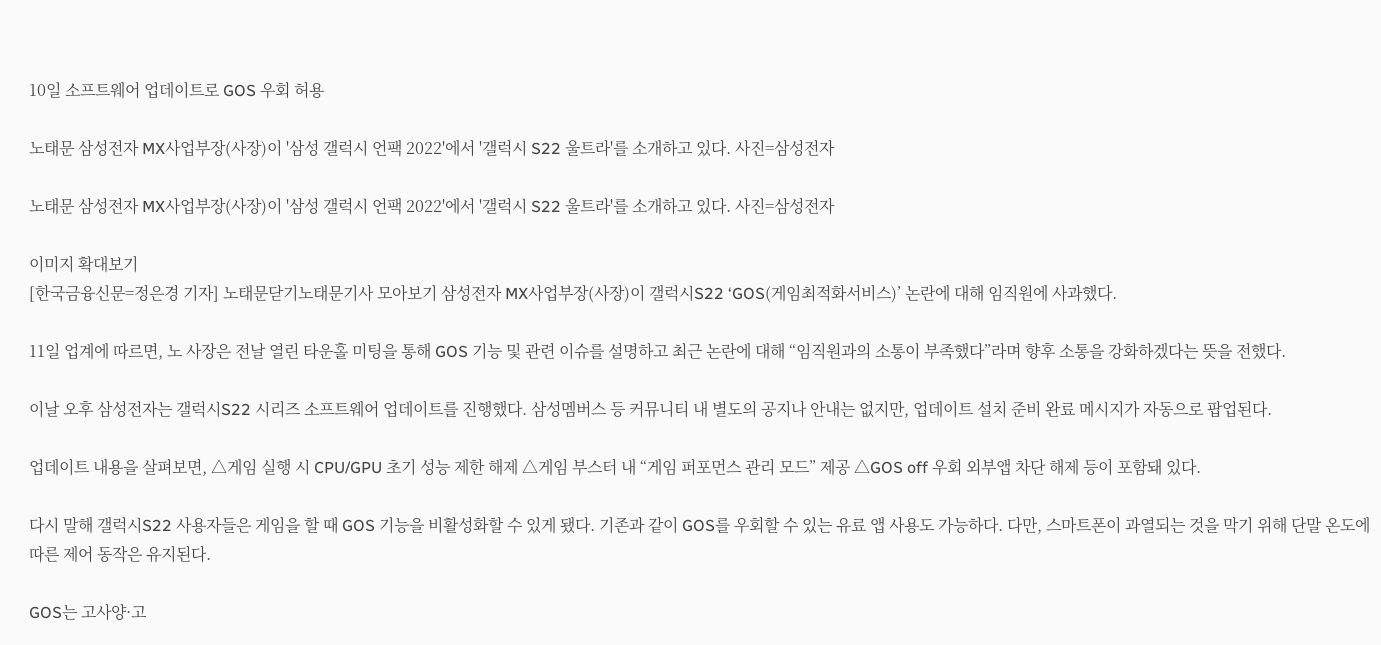10일 소프트웨어 업데이트로 GOS 우회 허용

노태문 삼성전자 MX사업부장(사장)이 '삼성 갤럭시 언팩 2022'에서 '갤럭시 S22 울트라'를 소개하고 있다. 사진=삼성전자

노태문 삼성전자 MX사업부장(사장)이 '삼성 갤럭시 언팩 2022'에서 '갤럭시 S22 울트라'를 소개하고 있다. 사진=삼성전자

이미지 확대보기
[한국금융신문=정은경 기자] 노태문닫기노태문기사 모아보기 삼성전자 MX사업부장(사장)이 갤럭시S22 ‘GOS(게임최적화서비스)’ 논란에 대해 임직원에 사과했다.

11일 업계에 따르면, 노 사장은 전날 열린 타운홀 미팅을 통해 GOS 기능 및 관련 이슈를 설명하고 최근 논란에 대해 “임직원과의 소통이 부족했다”라며 향후 소통을 강화하겠다는 뜻을 전했다.

이날 오후 삼성전자는 갤럭시S22 시리즈 소프트웨어 업데이트를 진행했다. 삼성멤버스 등 커뮤니티 내 별도의 공지나 안내는 없지만, 업데이트 설치 준비 완료 메시지가 자동으로 팝업된다.

업데이트 내용을 살펴보면, △게임 실행 시 CPU/GPU 초기 성능 제한 해제 △게임 부스터 내 “게임 퍼포먼스 관리 모드” 제공 △GOS off 우회 외부앱 차단 해제 등이 포함돼 있다.

다시 말해 갤럭시S22 사용자들은 게임을 할 때 GOS 기능을 비활성화할 수 있게 됐다. 기존과 같이 GOS를 우회할 수 있는 유료 앱 사용도 가능하다. 다만, 스마트폰이 과열되는 것을 막기 위해 단말 온도에 따른 제어 동작은 유지된다.

GOS는 고사양·고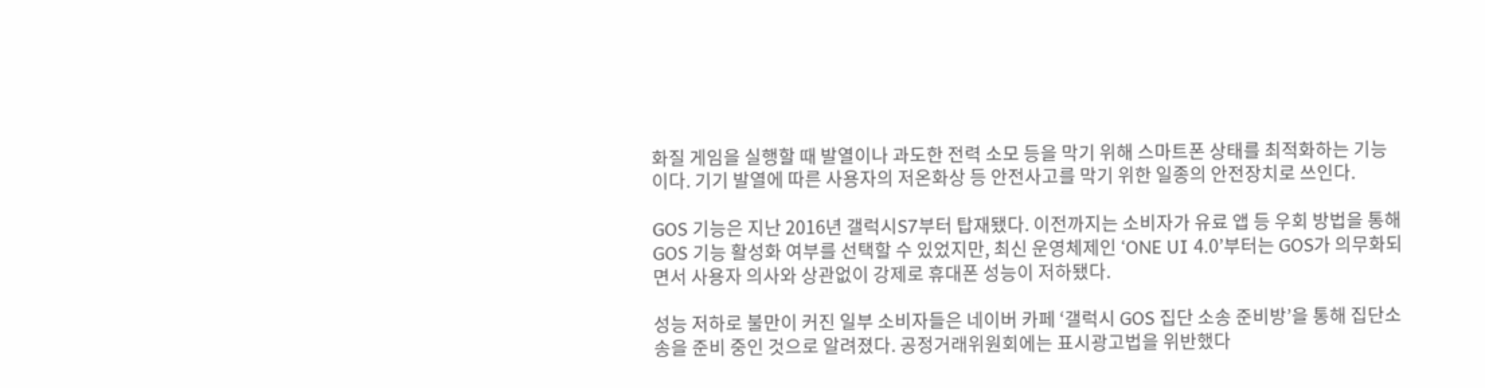화질 게임을 실행할 때 발열이나 과도한 전력 소모 등을 막기 위해 스마트폰 상태를 최적화하는 기능이다. 기기 발열에 따른 사용자의 저온화상 등 안전사고를 막기 위한 일종의 안전장치로 쓰인다.

GOS 기능은 지난 2016년 갤럭시S7부터 탑재됐다. 이전까지는 소비자가 유료 앱 등 우회 방법을 통해 GOS 기능 활성화 여부를 선택할 수 있었지만, 최신 운영체제인 ‘ONE UI 4.0’부터는 GOS가 의무화되면서 사용자 의사와 상관없이 강제로 휴대폰 성능이 저하됐다.

성능 저하로 불만이 커진 일부 소비자들은 네이버 카페 ‘갤럭시 GOS 집단 소송 준비방’을 통해 집단소송을 준비 중인 것으로 알려졌다. 공정거래위원회에는 표시광고법을 위반했다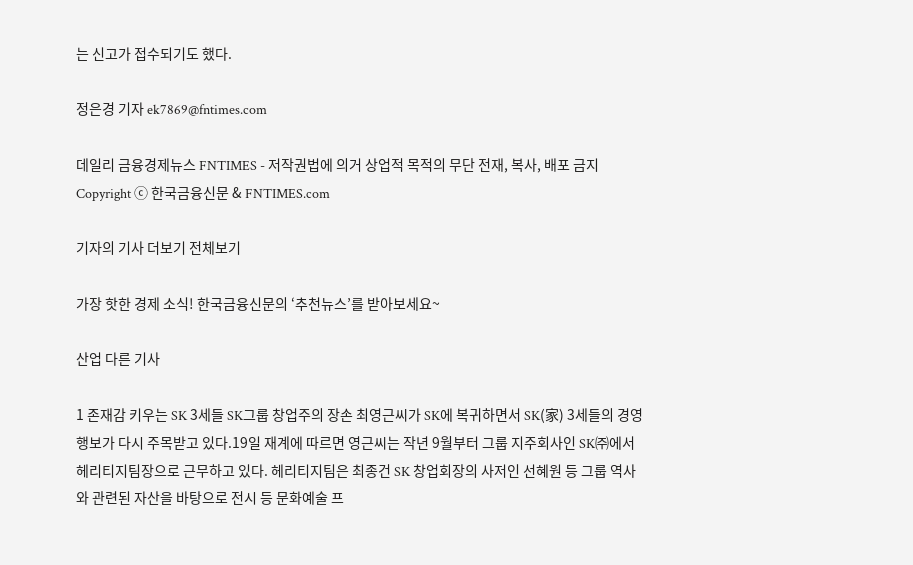는 신고가 접수되기도 했다.

정은경 기자 ek7869@fntimes.com

데일리 금융경제뉴스 FNTIMES - 저작권법에 의거 상업적 목적의 무단 전재, 복사, 배포 금지
Copyright ⓒ 한국금융신문 & FNTIMES.com

기자의 기사 더보기 전체보기

가장 핫한 경제 소식! 한국금융신문의 ‘추천뉴스’를 받아보세요~

산업 다른 기사

1 존재감 키우는 SK 3세들 SK그룹 창업주의 장손 최영근씨가 SK에 복귀하면서 SK(家) 3세들의 경영 행보가 다시 주목받고 있다.19일 재계에 따르면 영근씨는 작년 9월부터 그룹 지주회사인 SK㈜에서 헤리티지팀장으로 근무하고 있다. 헤리티지팀은 최종건 SK 창업회장의 사저인 선혜원 등 그룹 역사와 관련된 자산을 바탕으로 전시 등 문화예술 프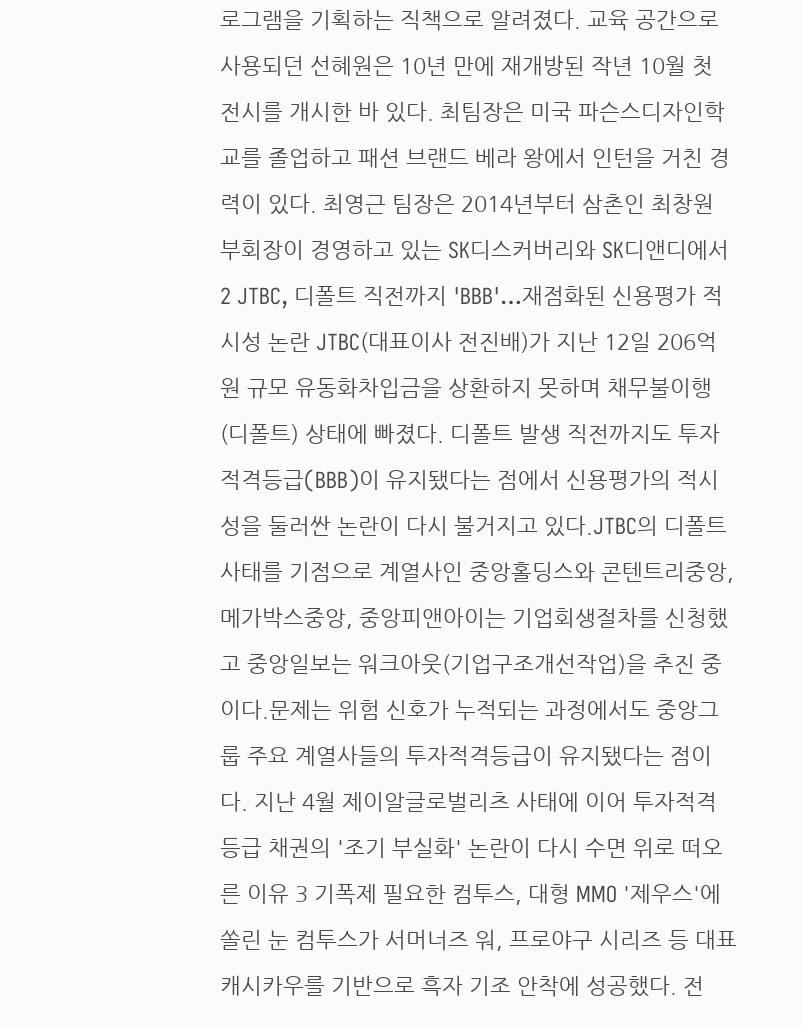로그램을 기획하는 직책으로 알려졌다. 교육 공간으로 사용되던 선혜원은 10년 만에 재개방된 작년 10월 첫 전시를 개시한 바 있다. 최팀장은 미국 파슨스디자인학교를 졸업하고 패션 브랜드 베라 왕에서 인턴을 거친 경력이 있다. 최영근 팀장은 2014년부터 삼촌인 최창원 부회장이 경영하고 있는 SK디스커버리와 SK디앤디에서 2 JTBC, 디폴트 직전까지 'BBB'…재점화된 신용평가 적시성 논란 JTBC(대표이사 전진배)가 지난 12일 206억 원 규모 유동화차입금을 상환하지 못하며 채무불이행(디폴트) 상태에 빠졌다. 디폴트 발생 직전까지도 투자적격등급(BBB)이 유지됐다는 점에서 신용평가의 적시성을 둘러싼 논란이 다시 불거지고 있다.JTBC의 디폴트 사태를 기점으로 계열사인 중앙홀딩스와 콘텐트리중앙, 메가박스중앙, 중앙피앤아이는 기업회생절차를 신청했고 중앙일보는 워크아웃(기업구조개선작업)을 추진 중이다.문제는 위험 신호가 누적되는 과정에서도 중앙그룹 주요 계열사들의 투자적격등급이 유지됐다는 점이다. 지난 4월 제이알글로벌리츠 사태에 이어 투자적격등급 채권의 '조기 부실화' 논란이 다시 수면 위로 떠오른 이유 3 기폭제 필요한 컴투스, 대형 MMO '제우스'에 쏠린 눈 컴투스가 서머너즈 워, 프로야구 시리즈 등 대표 캐시카우를 기반으로 흑자 기조 안착에 성공했다. 전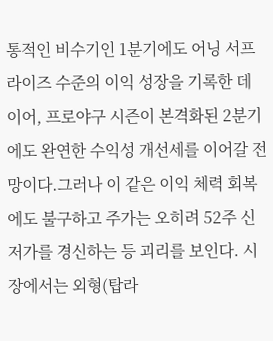통적인 비수기인 1분기에도 어닝 서프라이즈 수준의 이익 성장을 기록한 데 이어, 프로야구 시즌이 본격화된 2분기에도 완연한 수익성 개선세를 이어갈 전망이다.그러나 이 같은 이익 체력 회복에도 불구하고 주가는 오히려 52주 신저가를 경신하는 등 괴리를 보인다. 시장에서는 외형(탑라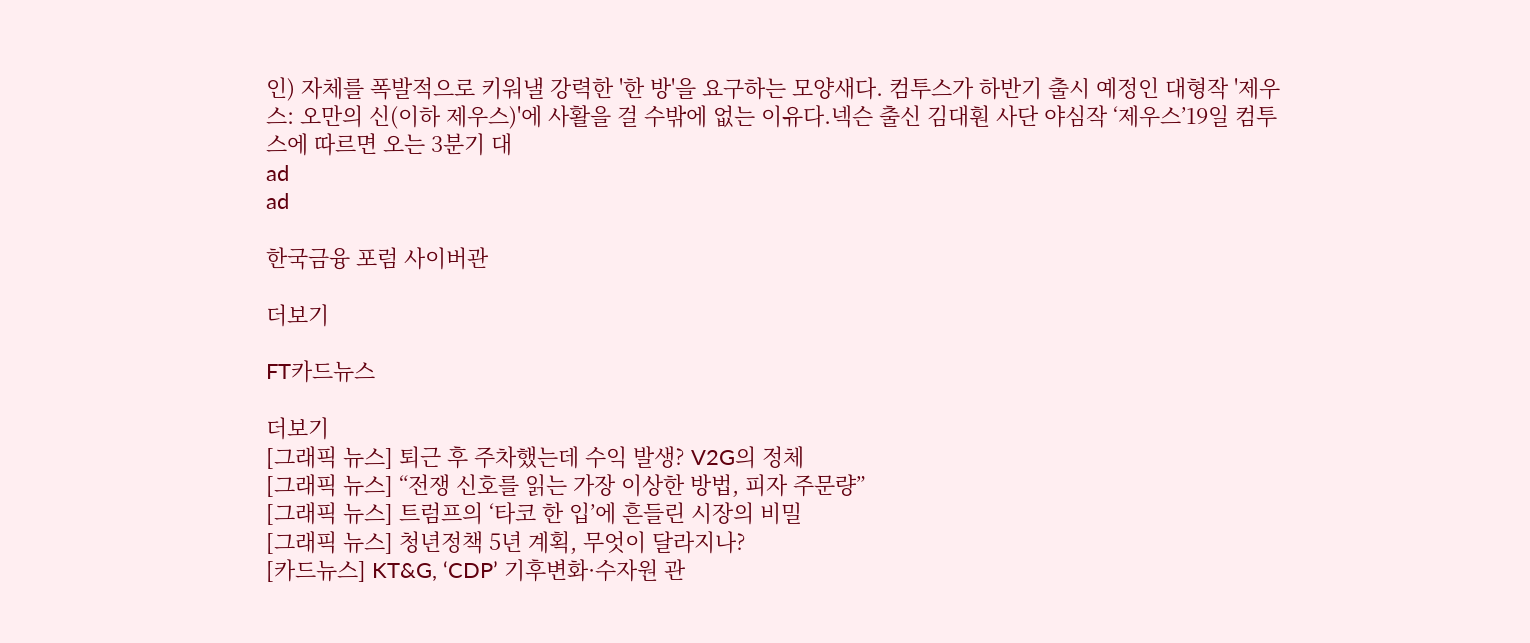인) 자체를 폭발적으로 키워낼 강력한 '한 방'을 요구하는 모양새다. 컴투스가 하반기 출시 예정인 대형작 '제우스: 오만의 신(이하 제우스)'에 사활을 걸 수밖에 없는 이유다.넥슨 출신 김대훤 사단 야심작 ‘제우스’19일 컴투스에 따르면 오는 3분기 대
ad
ad

한국금융 포럼 사이버관

더보기

FT카드뉴스

더보기
[그래픽 뉴스] 퇴근 후 주차했는데 수익 발생? V2G의 정체
[그래픽 뉴스] “전쟁 신호를 읽는 가장 이상한 방법, 피자 주문량”
[그래픽 뉴스] 트럼프의 ‘타코 한 입’에 흔들린 시장의 비밀
[그래픽 뉴스] 청년정책 5년 계획, 무엇이 달라지나?
[카드뉴스] KT&G, ‘CDP’ 기후변화·수자원 관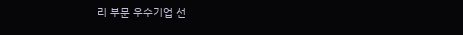리 부문 우수기업 선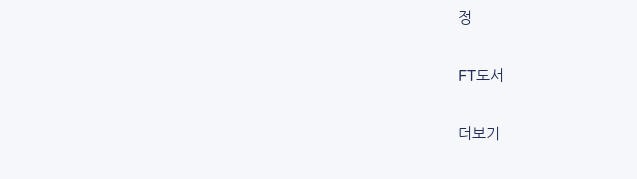정

FT도서

더보기